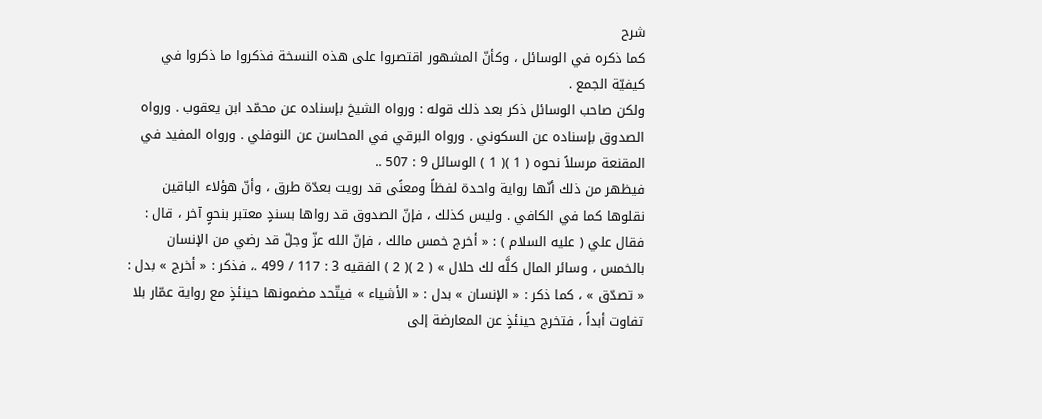شرح
كما ذكره في الوسائل ، وكأنّ المشهور اقتصروا على هذه النسخة فذكروا ما ذكروا في كيفيّة الجمع .
ولكن صاحب الوسائل ذكر بعد ذلك قوله : ورواه الشيخ بإسناده عن محمّد ابن يعقوب . ورواه الصدوق بإسناده عن السكوني . ورواه البرقي في المحاسن عن النوفلي . ورواه المفيد في المقنعة مرسلاً نحوه ( 1 )( 1 ) الوسائل 9 : 507 ..
فيظهر من ذلك أنّها رواية واحدة لفظاً ومعنًى قد رويت بعدّة طرق ، وأنّ هؤلاء الباقين نقلوها كما في الكافي . وليس كذلك ، فإنّ الصدوق قد رواها بسندٍ معتبر بنحوٍ آخر ، قال : فقال علي ( عليه السلام ) : « أخرج خمس مالك ، فإنّ الله عزّ وجلّ قد رضي من الإنسان بالخمس ، وسائر المال كلَّه لك حلال » ( 2 )( 2 ) الفقيه 3 : 117 / 499 .، فذكر : « أخرج » بدل : « تصدّق » ، كما ذكر : « الإنسان » بدل : « الأشياء » فيتّحد مضمونها حينئذٍ مع رواية عمّار بلا تفاوت أبداً ، فتخرج حينئذٍ عن المعارضة إلى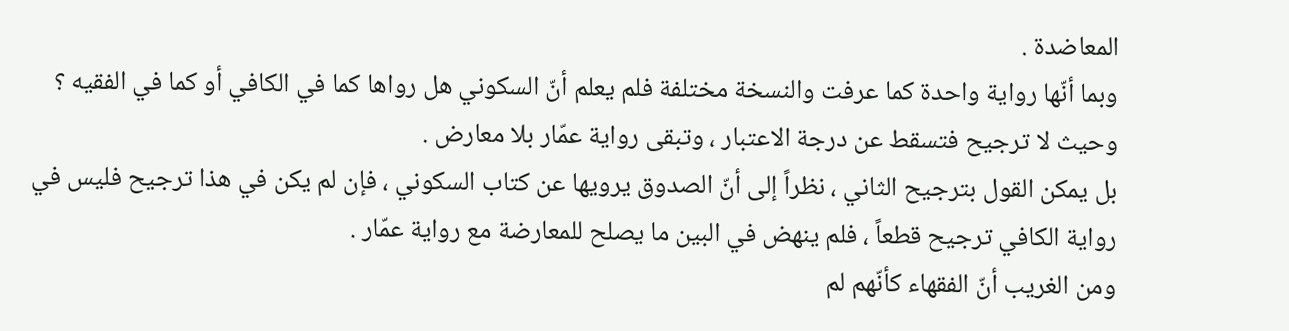المعاضدة .
وبما أنّها رواية واحدة كما عرفت والنسخة مختلفة فلم يعلم أنّ السكوني هل رواها كما في الكافي أو كما في الفقيه ؟ وحيث لا ترجيح فتسقط عن درجة الاعتبار ، وتبقى رواية عمّار بلا معارض .
بل يمكن القول بترجيح الثاني ، نظراً إلى أنّ الصدوق يرويها عن كتاب السكوني ، فإن لم يكن في هذا ترجيح فليس في رواية الكافي ترجيح قطعاً ، فلم ينهض في البين ما يصلح للمعارضة مع رواية عمّار .
ومن الغريب أنّ الفقهاء كأنّهم لم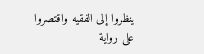ينظروا إلى الفقيه واقتصروا على رواية